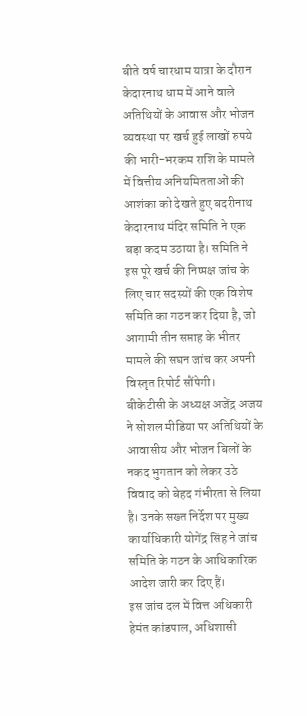बीते वर्ष चारधाम यात्रा के दौरान केदारनाथ धाम में आने वाले अतिथियों के आवास और भोजन व्यवस्था पर खर्च हुई लाखों रुपये की भारी-भरकम राशि के मामले में वित्तीय अनियमितताओं की आशंका को देखते हुए बदरीनाथ केदारनाथ मंदिर समिति ने एक बड़ा कदम उठाया है। समिति ने इस पूरे खर्च की निष्पक्ष जांच के लिए चार सदस्यों की एक विशेष समिति का गठन कर दिया है, जो आगामी तीन सप्ताह के भीतर मामले की सघन जांच कर अपनी विस्तृत रिपोर्ट सौंपेगी।
बीकेटीसी के अध्यक्ष अजेंद्र अजय ने सोशल मीडिया पर अतिथियों के आवासीय और भोजन बिलों के नकद भुगतान को लेकर उठे विवाद को बेहद गंभीरता से लिया है। उनके सख्त निर्देश पर मुख्य कार्याधिकारी योगेंद्र सिंह ने जांच समिति के गठन के आधिकारिक आदेश जारी कर दिए हैं।
इस जांच दल में वित्त अधिकारी हेमंत कांडपाल, अधिशासी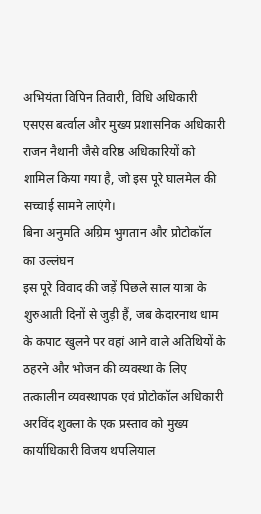अभियंता विपिन तिवारी, विधि अधिकारी एसएस बर्त्वाल और मुख्य प्रशासनिक अधिकारी राजन नैथानी जैसे वरिष्ठ अधिकारियों को शामिल किया गया है, जो इस पूरे घालमेल की सच्चाई सामने लाएंगे।
बिना अनुमति अग्रिम भुगतान और प्रोटोकॉल का उल्लंघन
इस पूरे विवाद की जड़ें पिछले साल यात्रा के शुरुआती दिनों से जुड़ी हैं, जब केदारनाथ धाम के कपाट खुलने पर वहां आने वाले अतिथियों के ठहरने और भोजन की व्यवस्था के लिए तत्कालीन व्यवस्थापक एवं प्रोटोकॉल अधिकारी अरविंद शुक्ला के एक प्रस्ताव को मुख्य कार्याधिकारी विजय थपलियाल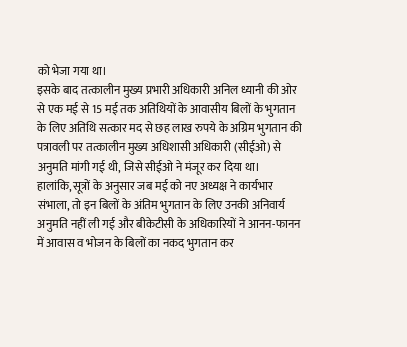को भेजा गया था।
इसके बाद तत्कालीन मुख्य प्रभारी अधिकारी अनिल ध्यानी की ओर से एक मई से 15 मई तक अतिथियों के आवासीय बिलों के भुगतान के लिए अतिथि सत्कार मद से छह लाख रुपये के अग्रिम भुगतान की पत्रावली पर तत्कालीन मुख्य अधिशासी अधिकारी (सीईओ) से अनुमति मांगी गई थी, जिसे सीईओ ने मंजूर कर दिया था।
हालांकि, सूत्रों के अनुसार जब मई को नए अध्यक्ष ने कार्यभार संभाला, तो इन बिलों के अंतिम भुगतान के लिए उनकी अनिवार्य अनुमति नहीं ली गई और बीकेटीसी के अधिकारियों ने आनन-फानन में आवास व भोजन के बिलों का नकद भुगतान कर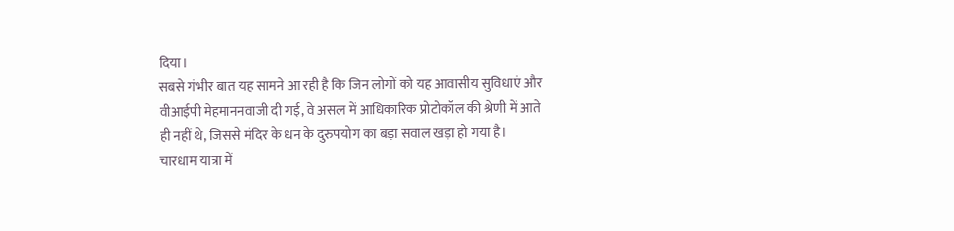दिया।
सबसे गंभीर बात यह सामने आ रही है कि जिन लोगों को यह आवासीय सुविधाएं और वीआईपी मेहमाननवाजी दी गई, वे असल में आधिकारिक प्रोटोकॉल की श्रेणी में आते ही नहीं थे, जिससे मंदिर के धन के दुरुपयोग का बड़ा सवाल खड़ा हो गया है।
चारधाम यात्रा में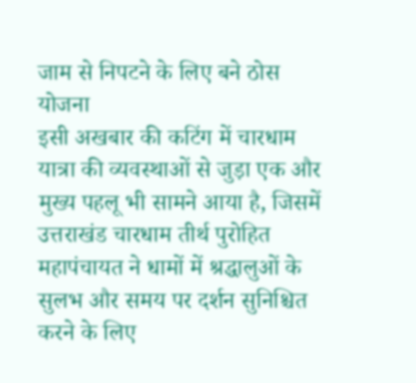जाम से निपटने के लिए बने ठोस योजना
इसी अखबार की कटिंग में चारधाम यात्रा की व्यवस्थाओं से जुड़ा एक और मुख्य पहलू भी सामने आया है, जिसमें उत्तराखंड चारधाम तीर्थ पुरोहित महापंचायत ने धामों में श्रद्धालुओं के सुलभ और समय पर दर्शन सुनिश्चित करने के लिए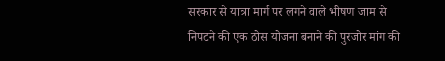सरकार से यात्रा मार्ग पर लगने वाले भीषण जाम से निपटने की एक ठोस योजना बनाने की पुरजोर मांग की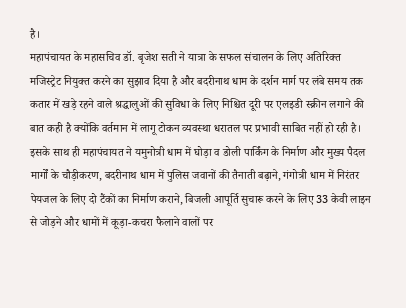है।
महापंचायत के महासचिव डॉ. बृजेश सती ने यात्रा के सफल संचालन के लिए अतिरिक्त मजिस्ट्रेट नियुक्त करने का सुझाव दिया है और बदरीनाथ धाम के दर्शन मार्ग पर लंबे समय तक कतार में खड़े रहने वाले श्रद्धालुओं की सुविधा के लिए निश्चित दूरी पर एलइडी स्क्रीन लगाने की बात कही है क्योंकि वर्तमान में लागू टोकन व्यवस्था धरातल पर प्रभावी साबित नहीं हो रही है।
इसके साथ ही महापंचायत ने यमुनोत्री धाम में घोड़ा व डोली पार्किंग के निर्माण और मुख्य पैदल मार्गों के चौड़ीकरण, बदरीनाथ धाम में पुलिस जवानों की तैनाती बढ़ाने, गंगोत्री धाम में निरंतर पेयजल के लिए दो टैंकों का निर्माण कराने, बिजली आपूर्ति सुचारू करने के लिए 33 केवी लाइन से जोड़ने और धामों में कूड़ा-कचरा फैलाने वालों पर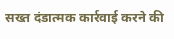सख्त दंडात्मक कार्रवाई करने की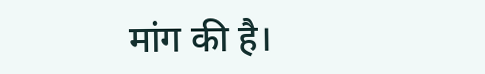मांग की है।